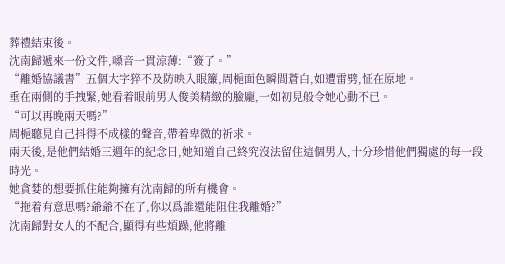葬禮結束後。
沈南歸遞來一份文件,嗓音一貫涼薄:“簽了。”
“離婚協議書”五個大字猝不及防映入眼簾,周梔面色瞬間蒼白,如遭雷劈,怔在原地。
垂在兩側的手拽緊,她看着眼前男人俊美精緻的臉龐,一如初見般令她心動不已。
“可以再晚兩天嗎?”
周梔聽見自己抖得不成樣的聲音,帶着卑微的祈求。
兩天後,是他們結婚三週年的紀念日,她知道自己終究沒法留住這個男人,十分珍惜他們獨處的每一段時光。
她貪婪的想要抓住能夠擁有沈南歸的所有機會。
“拖着有意思嗎?爺爺不在了,你以爲誰還能阻住我離婚?”
沈南歸對女人的不配合,顯得有些煩躁,他將離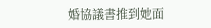婚協議書推到她面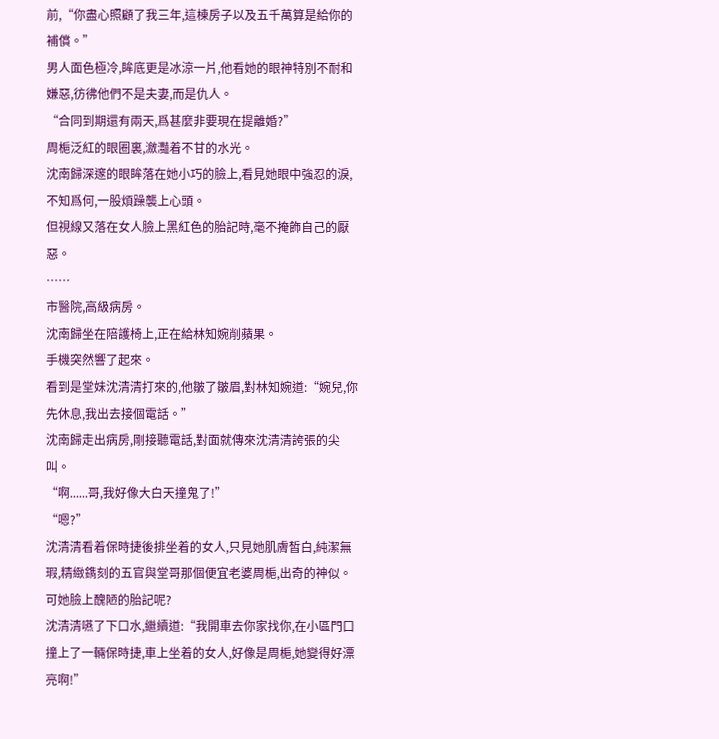前,“你盡心照顧了我三年,這棟房子以及五千萬算是給你的補償。”
男人面色極冷,眸底更是冰涼一片,他看她的眼神特別不耐和嫌惡,彷彿他們不是夫妻,而是仇人。
“合同到期還有兩天,爲甚麼非要現在提離婚?”
周梔泛紅的眼圈裏,瀲灩着不甘的水光。
沈南歸深邃的眼眸落在她小巧的臉上,看見她眼中強忍的淚,不知爲何,一股煩躁襲上心頭。
但視線又落在女人臉上黑紅色的胎記時,毫不掩飾自己的厭惡。
……
市醫院,高級病房。
沈南歸坐在陪護椅上,正在給林知婉削蘋果。
手機突然響了起來。
看到是堂妹沈清清打來的,他皺了皺眉,對林知婉道:“婉兒,你先休息,我出去接個電話。”
沈南歸走出病房,剛接聽電話,對面就傳來沈清清誇張的尖叫。
“啊......哥,我好像大白天撞鬼了!”
“嗯?”
沈清清看着保時捷後排坐着的女人,只見她肌膚皙白,純潔無瑕,精緻鐫刻的五官與堂哥那個便宜老婆周梔,出奇的神似。
可她臉上醜陋的胎記呢?
沈清清嚥了下口水,繼續道:“我開車去你家找你,在小區門口撞上了一輛保時捷,車上坐着的女人,好像是周梔,她變得好漂亮啊!”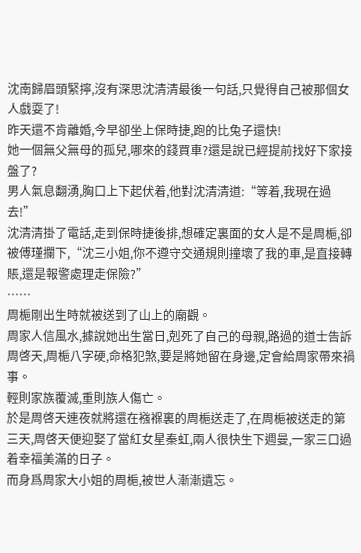沈南歸眉頭緊擰,沒有深思沈清清最後一句話,只覺得自己被那個女人戲耍了!
昨天還不肯離婚,今早卻坐上保時捷,跑的比兔子還快!
她一個無父無母的孤兒,哪來的錢買車?還是說已經提前找好下家接盤了?
男人氣息翻湧,胸口上下起伏着,他對沈清清道:“等着,我現在過去!”
沈清清掛了電話,走到保時捷後排,想確定裏面的女人是不是周梔,卻被傅瑾攔下,“沈三小姐,你不遵守交通規則撞壞了我的車,是直接轉賬,還是報警處理走保險?”
……
周梔剛出生時就被送到了山上的廟觀。
周家人信風水,據說她出生當日,剋死了自己的母親,路過的道士告訴周啓天,周梔八字硬,命格犯煞,要是將她留在身邊,定會給周家帶來禍事。
輕則家族覆滅,重則族人傷亡。
於是周啓天連夜就將還在襁褓裏的周梔送走了,在周梔被送走的第三天,周啓天便迎娶了當紅女星秦虹,兩人很快生下週曼,一家三口過着幸福美滿的日子。
而身爲周家大小姐的周梔,被世人漸漸遺忘。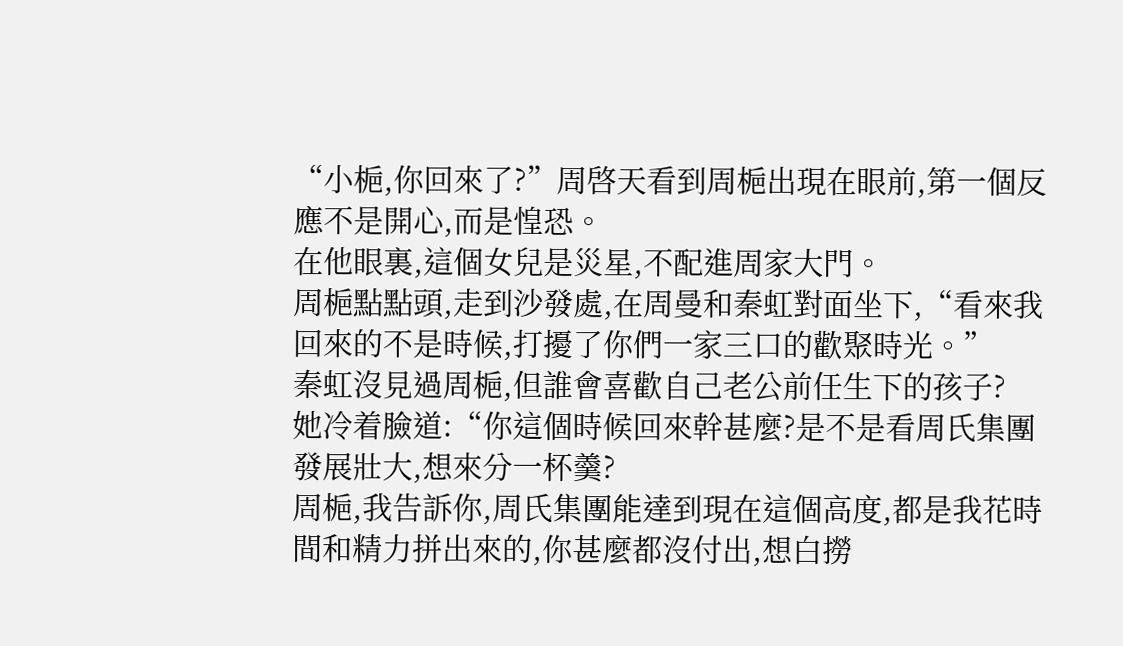“小梔,你回來了?”周啓天看到周梔出現在眼前,第一個反應不是開心,而是惶恐。
在他眼裏,這個女兒是災星,不配進周家大門。
周梔點點頭,走到沙發處,在周曼和秦虹對面坐下,“看來我回來的不是時候,打擾了你們一家三口的歡聚時光。”
秦虹沒見過周梔,但誰會喜歡自己老公前任生下的孩子?
她冷着臉道:“你這個時候回來幹甚麼?是不是看周氏集團發展壯大,想來分一杯羹?
周梔,我告訴你,周氏集團能達到現在這個高度,都是我花時間和精力拼出來的,你甚麼都沒付出,想白撈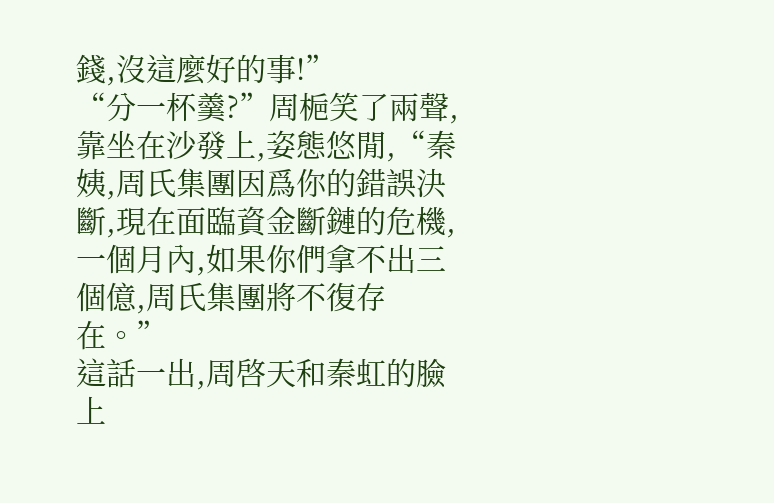錢,沒這麼好的事!”
“分一杯羹?”周梔笑了兩聲,靠坐在沙發上,姿態悠閒,“秦姨,周氏集團因爲你的錯誤決斷,現在面臨資金斷鏈的危機,一個月內,如果你們拿不出三個億,周氏集團將不復存在。”
這話一出,周啓天和秦虹的臉上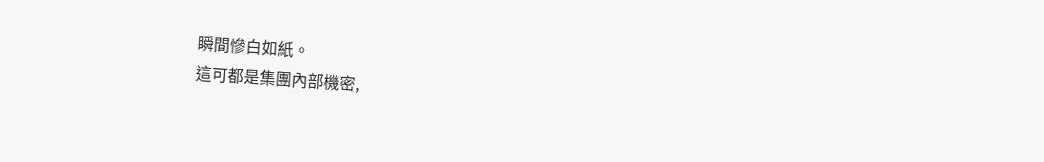瞬間慘白如紙。
這可都是集團內部機密,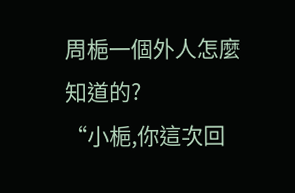周梔一個外人怎麼知道的?
“小梔,你這次回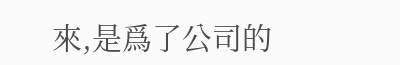來,是爲了公司的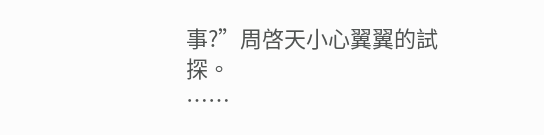事?”周啓天小心翼翼的試探。
……